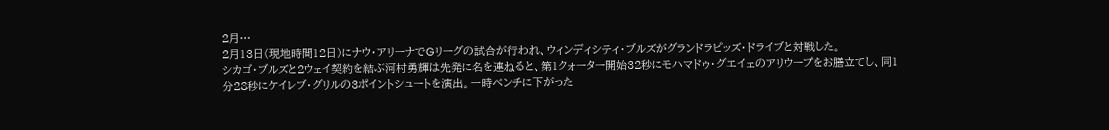2月…
2月13日(現地時間12日)にナウ・アリーナでGリーグの試合が行われ、ウィンディシティ・ブルズがグランドラピッズ・ドライブと対戦した。
シカゴ・ブルズと2ウェイ契約を結ぶ河村勇輝は先発に名を連ねると、第1クォーター開始32秒にモハマドゥ・グエイェのアリウープをお膳立てし、同1分28秒にケイレブ・グリルの3ポイントシュートを演出。一時ベンチに下がった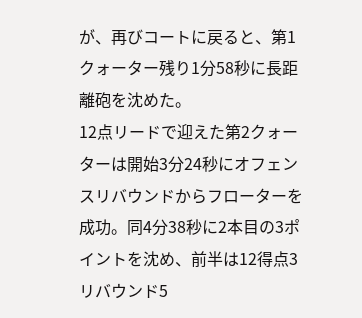が、再びコートに戻ると、第1クォーター残り1分58秒に長距離砲を沈めた。
12点リードで迎えた第2クォーターは開始3分24秒にオフェンスリバウンドからフローターを成功。同4分38秒に2本目の3ポイントを沈め、前半は12得点3リバウンド5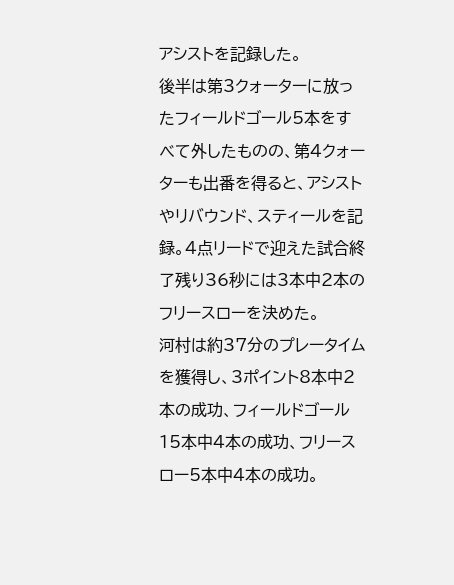アシストを記録した。
後半は第3クォーターに放ったフィールドゴール5本をすべて外したものの、第4クォーターも出番を得ると、アシストやリバウンド、スティールを記録。4点リードで迎えた試合終了残り36秒には3本中2本のフリースローを決めた。
河村は約37分のプレータイムを獲得し、3ポイント8本中2本の成功、フィールドゴール15本中4本の成功、フリースロー5本中4本の成功。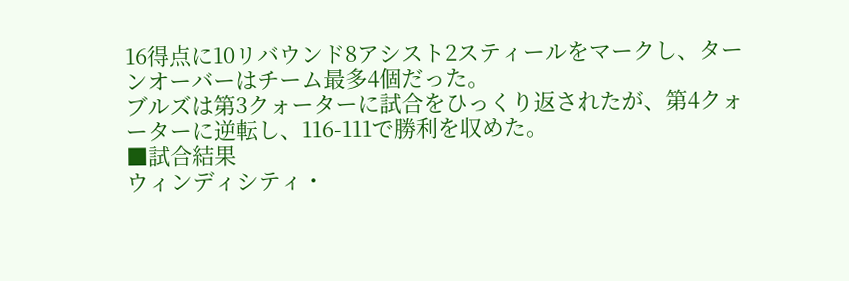16得点に10リバウンド8アシスト2スティールをマークし、ターンオーバーはチーム最多4個だった。
ブルズは第3クォーターに試合をひっくり返されたが、第4クォーターに逆転し、116-111で勝利を収めた。
■試合結果
ウィンディシティ・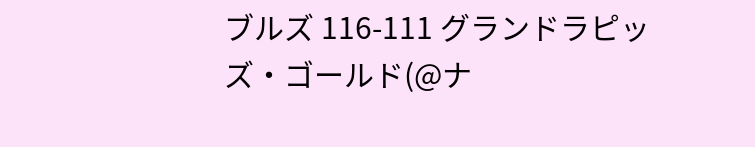ブルズ 116-111 グランドラピッズ・ゴールド(@ナ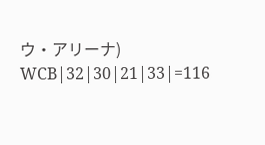ウ・アリーナ)
WCB|32|30|21|33|=116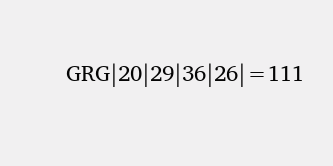GRG|20|29|36|26|=111